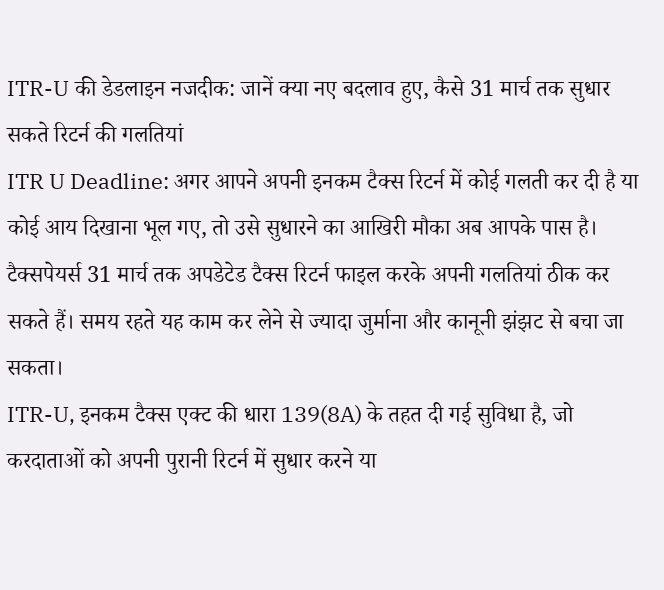ITR-U की डेडलाइन नजदीक: जानें क्या नए बदलाव हुए, कैसे 31 मार्च तक सुधार सकते रिटर्न की गलतियां
ITR U Deadline: अगर आपने अपनी इनकम टैक्स रिटर्न में कोई गलती कर दी है या कोई आय दिखाना भूल गए, तो उसे सुधारने का आखिरी मौका अब आपके पास है। टैक्सपेयर्स 31 मार्च तक अपडेटेड टैक्स रिटर्न फाइल करके अपनी गलतियां ठीक कर सकते हैं। समय रहते यह काम कर लेने से ज्यादा जुर्माना और कानूनी झंझट से बचा जा सकता।
ITR-U, इनकम टैक्स एक्ट की धारा 139(8A) के तहत दी गई सुविधा है, जो करदाताओं को अपनी पुरानी रिटर्न में सुधार करने या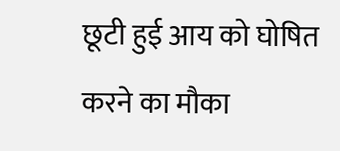छूटी हुई आय को घोषित करने का मौका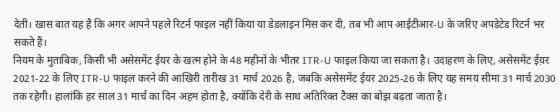देती। खास बात यह है कि अगर आपने पहले रिटर्न फाइल नहीं किया या डेडलाइन मिस कर दी, तब भी आप आईटीआर-U के जरिए अपडेटेड रिटर्न भर सकते हैं।
नियम के मुताबिक, किसी भी असेसमेंट ईयर के खत्म होने के 48 महीनों के भीतर ITR-U फाइल किया जा सकता है। उदाहरण के लिए, असेसमेंट ईय़र 2021-22 के लिए ITR-U फाइल करने की आखिरी तारीख 31 मार्च 2026 है, जबकि असेसमेंट ईयर 2025-26 के लिए यह समय सीमा 31 मार्च 2030 तक रहेगी। हालांकि हर साल 31 मार्च का दिन अहम होता है, क्योंकि देरी के साथ अतिरिक्त टैक्स का बोझ बढ़ता जाता है।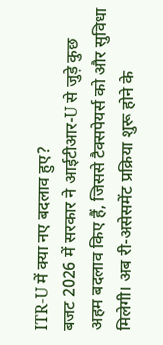ITR-U में क्या नए बदलाव हुए?
बजट 2026 में सरकार ने आईटीआर-U से जुड़े कुछ अहम बदलाव किए हैं, जिससे टैक्सपेयर्स को और सुविधा मिलेगी। अब री-असेसमेंट प्रक्रिया शुरू होने के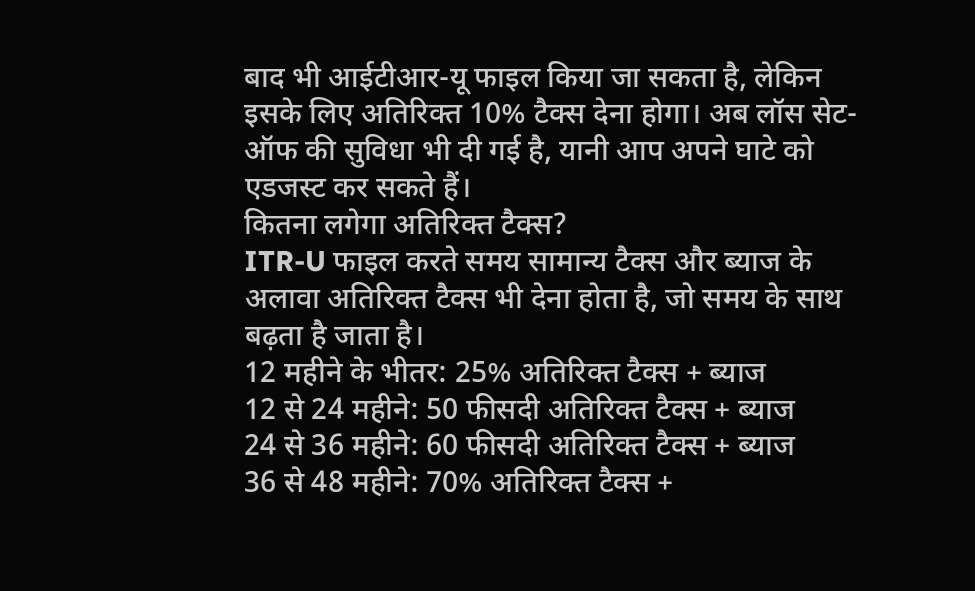बाद भी आईटीआर-यू फाइल किया जा सकता है, लेकिन इसके लिए अतिरिक्त 10% टैक्स देना होगा। अब लॉस सेट-ऑफ की सुविधा भी दी गई है, यानी आप अपने घाटे को एडजस्ट कर सकते हैं।
कितना लगेगा अतिरिक्त टैक्स?
ITR-U फाइल करते समय सामान्य टैक्स और ब्याज के अलावा अतिरिक्त टैक्स भी देना होता है, जो समय के साथ बढ़ता है जाता है।
12 महीने के भीतर: 25% अतिरिक्त टैक्स + ब्याज
12 से 24 महीने: 50 फीसदी अतिरिक्त टैक्स + ब्याज
24 से 36 महीने: 60 फीसदी अतिरिक्त टैक्स + ब्याज
36 से 48 महीने: 70% अतिरिक्त टैक्स +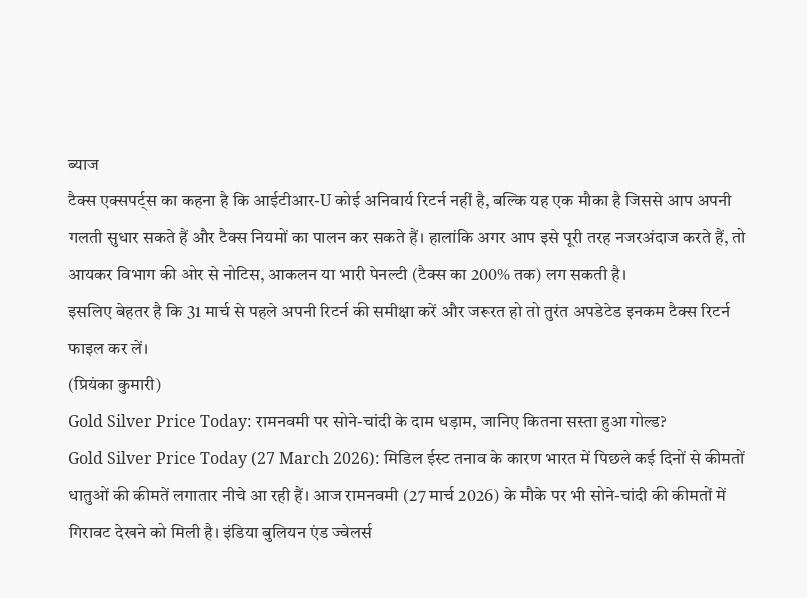ब्याज
टैक्स एक्सपर्ट्स का कहना है कि आईटीआर-U कोई अनिवार्य रिटर्न नहीं है, बल्कि यह एक मौका है जिससे आप अपनी गलती सुधार सकते हैं और टैक्स नियमों का पालन कर सकते हैं। हालांकि अगर आप इसे पूरी तरह नजरअंदाज करते हैं, तो आयकर विभाग की ओर से नोटिस, आकलन या भारी पेनल्टी (टैक्स का 200% तक) लग सकती है।
इसलिए बेहतर है कि 31 मार्च से पहले अपनी रिटर्न की समीक्षा करें और जरूरत हो तो तुरंत अपडेटेड इनकम टैक्स रिटर्न फाइल कर लें।
(प्रियंका कुमारी)
Gold Silver Price Today: रामनवमी पर सोने-चांदी के दाम धड़ाम, जानिए कितना सस्ता हुआ गोल्ड?
Gold Silver Price Today (27 March 2026): मिडिल ईस्ट तनाव के कारण भारत में पिछले कई दिनों से कीमतों धातुओं की कीमतें लगातार नीचे आ रही हैं। आज रामनवमी (27 मार्च 2026) के मौके पर भी सोने-चांदी की कीमतों में गिरावट देखने को मिली है। इंडिया बुलियन एंड ज्वेलर्स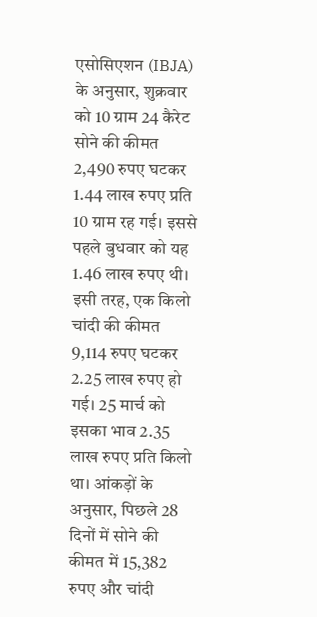एसोसिएशन (IBJA) के अनुसार, शुक्रवार को 10 ग्राम 24 कैरेट सोने की कीमत 2,490 रुपए घटकर 1.44 लाख रुपए प्रति 10 ग्राम रह गई। इससे पहले बुधवार को यह 1.46 लाख रुपए थी।
इसी तरह, एक किलो चांदी की कीमत 9,114 रुपए घटकर 2.25 लाख रुपए हो गई। 25 मार्च को इसका भाव 2.35 लाख रुपए प्रति किलो था। आंकड़ों के अनुसार, पिछले 28 दिनों में सोने की कीमत में 15,382 रुपए और चांदी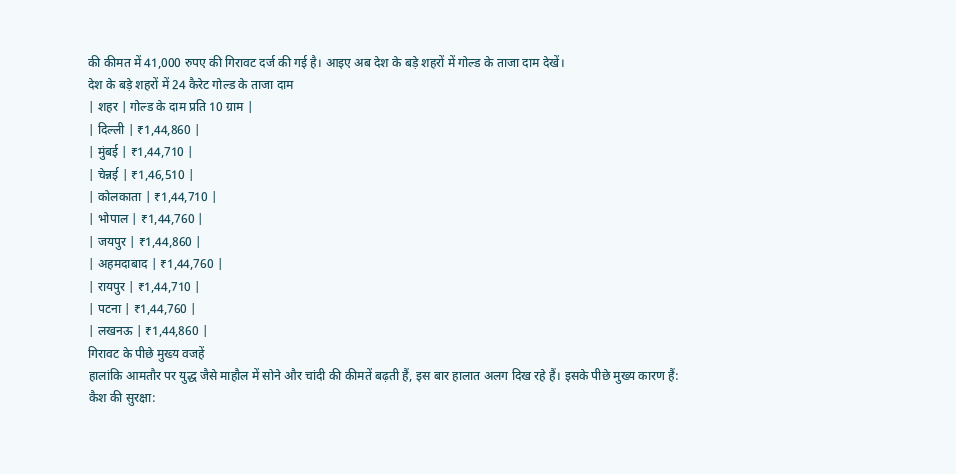की कीमत में 41,000 रुपए की गिरावट दर्ज की गई है। आइए अब देश के बड़े शहरों में गोल्ड के ताजा दाम देखें।
देश के बड़े शहरों में 24 कैरेट गोल्ड के ताजा दाम
| शहर | गोल्ड के दाम प्रति 10 ग्राम |
| दिल्ली | ₹1,44,860 |
| मुंबई | ₹1,44,710 |
| चेन्नई | ₹1,46,510 |
| कोलकाता | ₹1,44,710 |
| भोपाल | ₹1,44,760 |
| जयपुर | ₹1,44,860 |
| अहमदाबाद | ₹1,44,760 |
| रायपुर | ₹1,44,710 |
| पटना | ₹1,44,760 |
| लखनऊ | ₹1,44,860 |
गिरावट के पीछे मुख्य वजहें
हालांकि आमतौर पर युद्ध जैसे माहौल में सोने और चांदी की कीमतें बढ़ती हैं, इस बार हालात अलग दिख रहे हैं। इसके पीछे मुख्य कारण हैं:
कैश की सुरक्षा: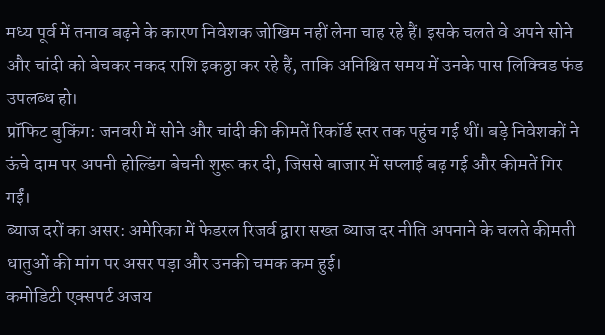मध्य पूर्व में तनाव बढ़ने के कारण निवेशक जोखिम नहीं लेना चाह रहे हैं। इसके चलते वे अपने सोने और चांदी को बेचकर नकद राशि इकठ्ठा कर रहे हैं, ताकि अनिश्चित समय में उनके पास लिक्विड फंड उपलब्ध हो।
प्रॉफिट बुकिंग: जनवरी में सोने और चांदी की कीमतें रिकॉर्ड स्तर तक पहुंच गई थीं। बड़े निवेशकों ने ऊंचे दाम पर अपनी होल्डिंग बेचनी शुरू कर दी, जिससे बाजार में सप्लाई बढ़ गई और कीमतें गिर गईं।
ब्याज दरों का असर: अमेरिका में फेडरल रिजर्व द्वारा सख्त ब्याज दर नीति अपनाने के चलते कीमती धातुओं की मांग पर असर पड़ा और उनकी चमक कम हुई।
कमोडिटी एक्सपर्ट अजय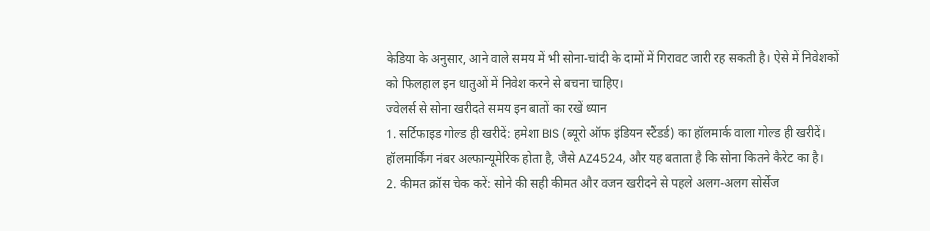केडिया के अनुसार, आने वाले समय में भी सोना-चांदी के दामों में गिरावट जारी रह सकती है। ऐसे में निवेशकों को फिलहाल इन धातुओं में निवेश करने से बचना चाहिए।
ज्वेलर्स से सोना खरीदते समय इन बातों का रखें ध्यान
1. सर्टिफाइड गोल्ड ही खरीदें: हमेशा BIS (ब्यूरो ऑफ इंडियन स्टैंडर्ड) का हॉलमार्क वाला गोल्ड ही खरीदें। हॉलमार्किंग नंबर अल्फान्यूमेरिक होता है, जैसे AZ4524, और यह बताता है कि सोना कितने कैरेट का है।
2. कीमत क्रॉस चेक करें: सोने की सही कीमत और वजन खरीदने से पहले अलग-अलग सोर्सेज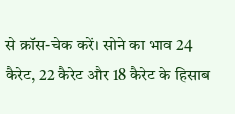से क्रॉस-चेक करें। सोने का भाव 24 कैरेट, 22 कैरेट और 18 कैरेट के हिसाब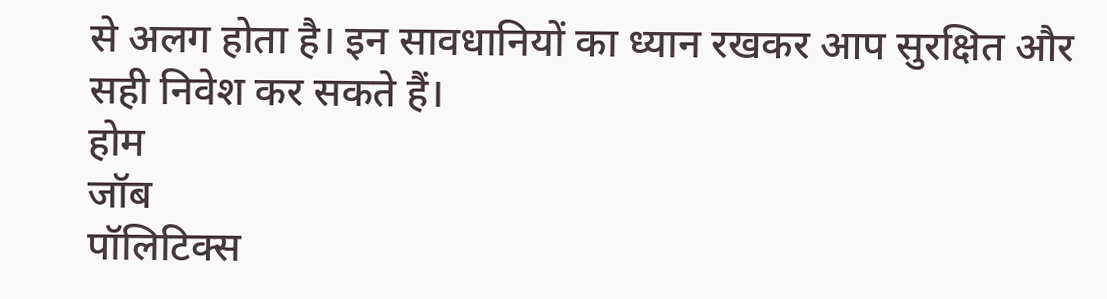से अलग होता है। इन सावधानियों का ध्यान रखकर आप सुरक्षित और सही निवेश कर सकते हैं।
होम
जॉब
पॉलिटिक्स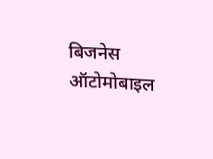बिजनेस
ऑटोमोबाइल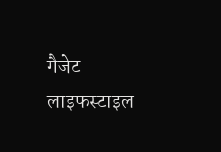गैजेट
लाइफस्टाइल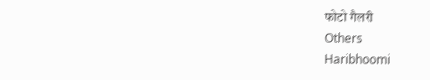फोटो गैलरी
Others
Haribhoomi